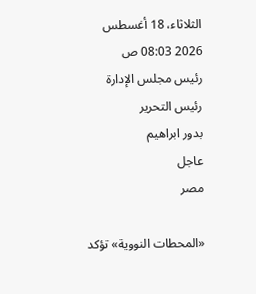الثلاثاء، 18 أغسطس 2026 08:03 ص
رئيس مجلس الإدارة رئيس التحرير
بدور ابراهيم
عاجل
مصر

«المحطات النووية» تؤكد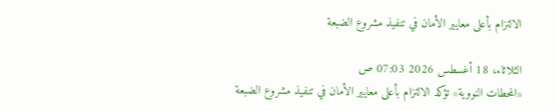الالتزام بأعلى معايير الأمان في تنفيذ مشروع الضبعة

الثلاثاء، 18 أغسطس 2026 07:03 ص
«المحطات النووية» تؤكد الالتزام بأعلى معايير الأمان في تنفيذ مشروع الضبعة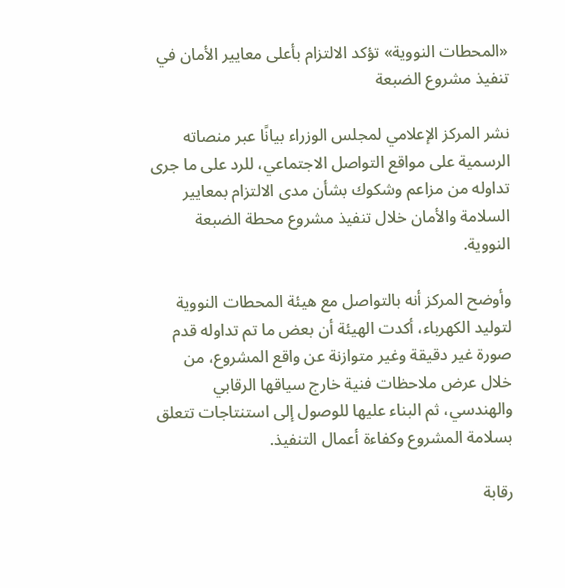«المحطات النووية» تؤكد الالتزام بأعلى معايير الأمان في تنفيذ مشروع الضبعة

نشر المركز الإعلامي لمجلس الوزراء بيانًا عبر منصاته الرسمية على مواقع التواصل الاجتماعي، للرد على ما جرى تداوله من مزاعم وشكوك بشأن مدى الالتزام بمعايير السلامة والأمان خلال تنفيذ مشروع محطة الضبعة النووية.

وأوضح المركز أنه بالتواصل مع هيئة المحطات النووية لتوليد الكهرباء، أكدت الهيئة أن بعض ما تم تداوله قدم صورة غير دقيقة وغير متوازنة عن واقع المشروع، من خلال عرض ملاحظات فنية خارج سياقها الرقابي والهندسي، ثم البناء عليها للوصول إلى استنتاجات تتعلق بسلامة المشروع وكفاءة أعمال التنفيذ.

رقابة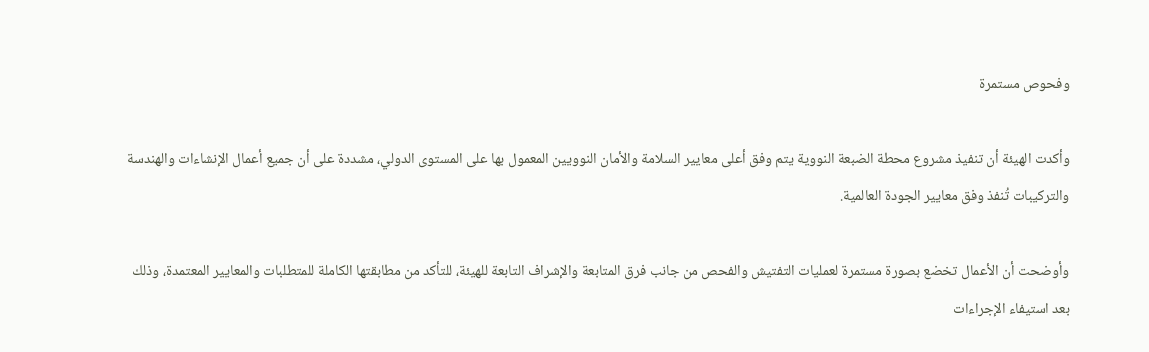وفحوص مستمرة

وأكدت الهيئة أن تنفيذ مشروع محطة الضبعة النووية يتم وفق أعلى معايير السلامة والأمان النوويين المعمول بها على المستوى الدولي، مشددة على أن جميع أعمال الإنشاءات والهندسة والتركيبات تُنفذ وفق معايير الجودة العالمية.

وأوضحت أن الأعمال تخضع بصورة مستمرة لعمليات التفتيش والفحص من جانب فرق المتابعة والإشراف التابعة للهيئة، للتأكد من مطابقتها الكاملة للمتطلبات والمعايير المعتمدة، وذلك بعد استيفاء الإجراءات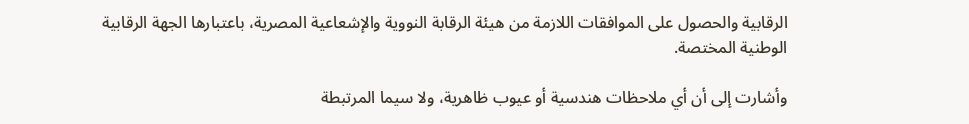الرقابية والحصول على الموافقات اللازمة من هيئة الرقابة النووية والإشعاعية المصرية، باعتبارها الجهة الرقابية الوطنية المختصة.

وأشارت إلى أن أي ملاحظات هندسية أو عيوب ظاهرية، ولا سيما المرتبطة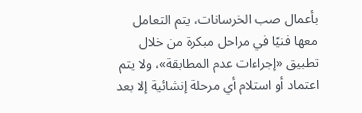بأعمال صب الخرسانات، يتم التعامل معها فنيًا في مراحل مبكرة من خلال تطبيق «إجراءات عدم المطابقة»، ولا يتم اعتماد أو استلام أي مرحلة إنشائية إلا بعد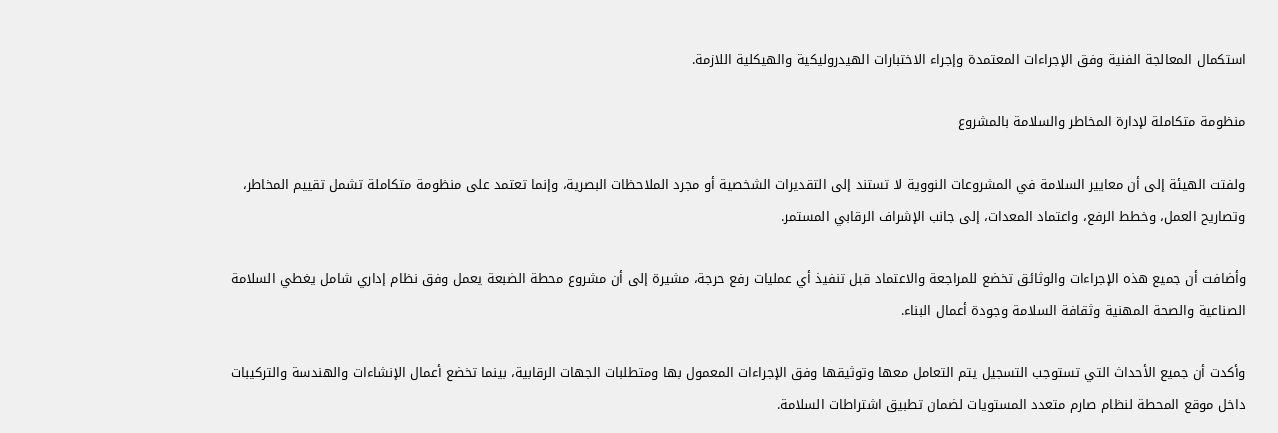استكمال المعالجة الفنية وفق الإجراءات المعتمدة وإجراء الاختبارات الهيدروليكية والهيكلية اللازمة.

منظومة متكاملة لإدارة المخاطر والسلامة بالمشروع

ولفتت الهيئة إلى أن معايير السلامة في المشروعات النووية لا تستند إلى التقديرات الشخصية أو مجرد الملاحظات البصرية، وإنما تعتمد على منظومة متكاملة تشمل تقييم المخاطر، وتصاريح العمل، وخطط الرفع، واعتماد المعدات، إلى جانب الإشراف الرقابي المستمر.

وأضافت أن جميع هذه الإجراءات والوثائق تخضع للمراجعة والاعتماد قبل تنفيذ أي عمليات رفع حرجة، مشيرة إلى أن مشروع محطة الضبعة يعمل وفق نظام إداري شامل يغطي السلامة الصناعية والصحة المهنية وثقافة السلامة وجودة أعمال البناء.

وأكدت أن جميع الأحداث التي تستوجب التسجيل يتم التعامل معها وتوثيقها وفق الإجراءات المعمول بها ومتطلبات الجهات الرقابية، بينما تخضع أعمال الإنشاءات والهندسة والتركيبات داخل موقع المحطة لنظام صارم متعدد المستويات لضمان تطبيق اشتراطات السلامة.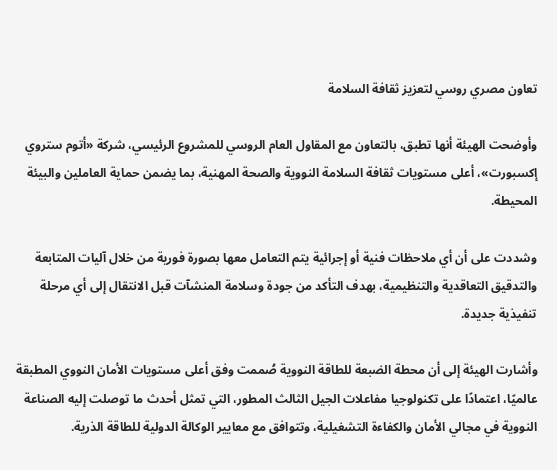تعاون مصري روسي لتعزيز ثقافة السلامة

وأوضحت الهيئة أنها تطبق، بالتعاون مع المقاول العام الروسي للمشروع الرئيسي، شركة «أتوم ستروي إكسبورت»، أعلى مستويات ثقافة السلامة النووية والصحة المهنية، بما يضمن حماية العاملين والبيئة المحيطة.

وشددت على أن أي ملاحظات فنية أو إجرائية يتم التعامل معها بصورة فورية من خلال آليات المتابعة والتدقيق التعاقدية والتنظيمية، بهدف التأكد من جودة وسلامة المنشآت قبل الانتقال إلى أي مرحلة تنفيذية جديدة.

وأشارت الهيئة إلى أن محطة الضبعة للطاقة النووية صُممت وفق أعلى مستويات الأمان النووي المطبقة عالميًا، اعتمادًا على تكنولوجيا مفاعلات الجيل الثالث المطور، التي تمثل أحدث ما توصلت إليه الصناعة النووية في مجالي الأمان والكفاءة التشغيلية، وتتوافق مع معايير الوكالة الدولية للطاقة الذرية.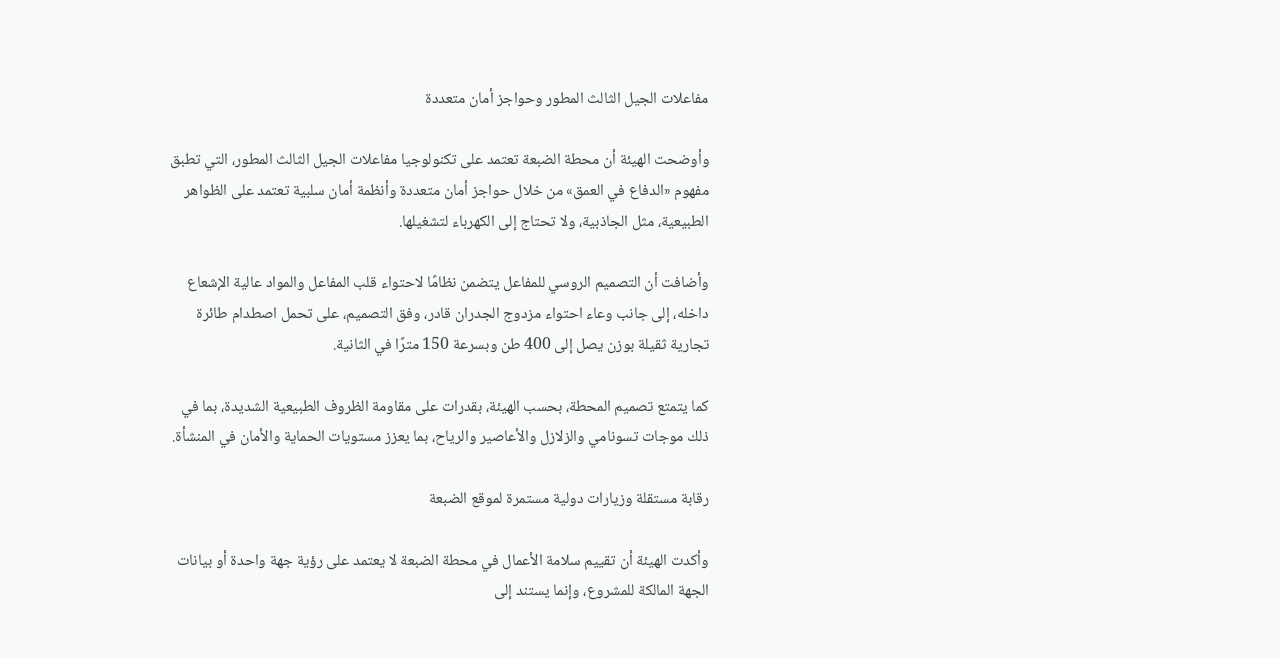مفاعلات الجيل الثالث المطور وحواجز أمان متعددة

وأوضحت الهيئة أن محطة الضبعة تعتمد على تكنولوجيا مفاعلات الجيل الثالث المطور، التي تطبق مفهوم «الدفاع في العمق» من خلال حواجز أمان متعددة وأنظمة أمان سلبية تعتمد على الظواهر الطبيعية، مثل الجاذبية، ولا تحتاج إلى الكهرباء لتشغيلها.

وأضافت أن التصميم الروسي للمفاعل يتضمن نظامًا لاحتواء قلب المفاعل والمواد عالية الإشعاع داخله، إلى جانب وعاء احتواء مزدوج الجدران قادر، وفق التصميم، على تحمل اصطدام طائرة تجارية ثقيلة بوزن يصل إلى 400 طن وبسرعة 150 مترًا في الثانية.

كما يتمتع تصميم المحطة، بحسب الهيئة، بقدرات على مقاومة الظروف الطبيعية الشديدة، بما في ذلك موجات تسونامي والزلازل والأعاصير والرياح، بما يعزز مستويات الحماية والأمان في المنشأة.

رقابة مستقلة وزيارات دولية مستمرة لموقع الضبعة

وأكدت الهيئة أن تقييم سلامة الأعمال في محطة الضبعة لا يعتمد على رؤية جهة واحدة أو بيانات الجهة المالكة للمشروع، وإنما يستند إلى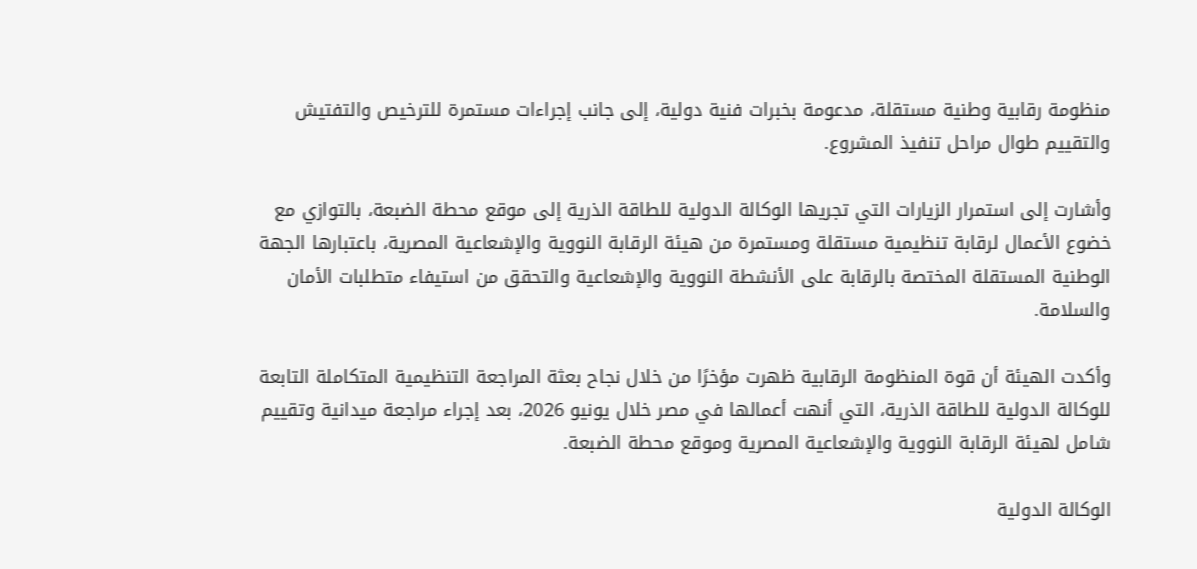منظومة رقابية وطنية مستقلة، مدعومة بخبرات فنية دولية، إلى جانب إجراءات مستمرة للترخيص والتفتيش والتقييم طوال مراحل تنفيذ المشروع.

وأشارت إلى استمرار الزيارات التي تجريها الوكالة الدولية للطاقة الذرية إلى موقع محطة الضبعة، بالتوازي مع خضوع الأعمال لرقابة تنظيمية مستقلة ومستمرة من هيئة الرقابة النووية والإشعاعية المصرية، باعتبارها الجهة الوطنية المستقلة المختصة بالرقابة على الأنشطة النووية والإشعاعية والتحقق من استيفاء متطلبات الأمان والسلامة.

وأكدت الهيئة أن قوة المنظومة الرقابية ظهرت مؤخرًا من خلال نجاح بعثة المراجعة التنظيمية المتكاملة التابعة للوكالة الدولية للطاقة الذرية، التي أنهت أعمالها في مصر خلال يونيو 2026، بعد إجراء مراجعة ميدانية وتقييم شامل لهيئة الرقابة النووية والإشعاعية المصرية وموقع محطة الضبعة.

الوكالة الدولية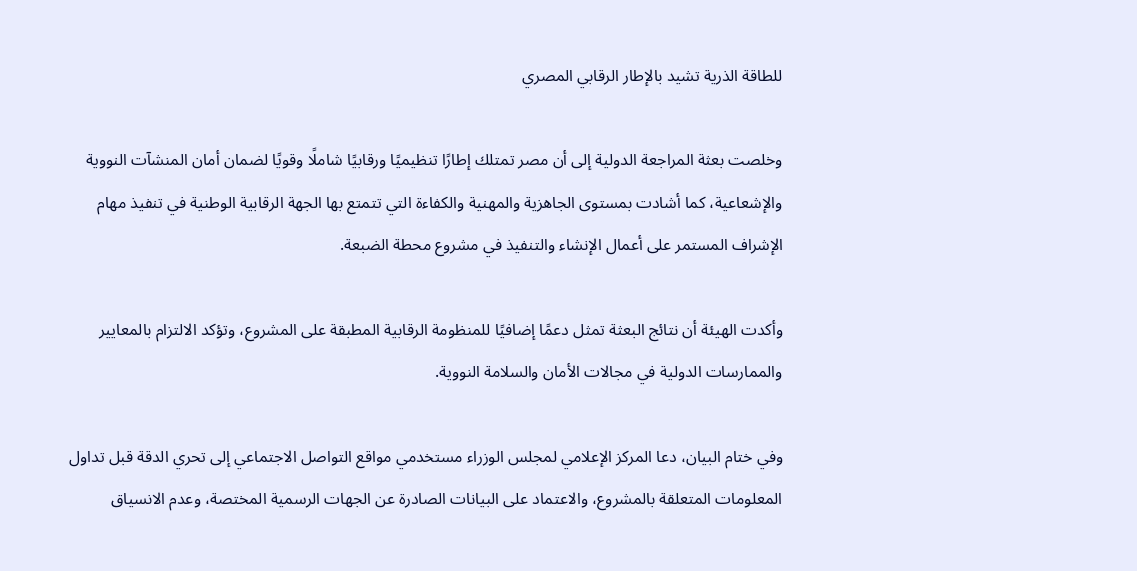للطاقة الذرية تشيد بالإطار الرقابي المصري

وخلصت بعثة المراجعة الدولية إلى أن مصر تمتلك إطارًا تنظيميًا ورقابيًا شاملًا وقويًا لضمان أمان المنشآت النووية والإشعاعية، كما أشادت بمستوى الجاهزية والمهنية والكفاءة التي تتمتع بها الجهة الرقابية الوطنية في تنفيذ مهام الإشراف المستمر على أعمال الإنشاء والتنفيذ في مشروع محطة الضبعة.

وأكدت الهيئة أن نتائج البعثة تمثل دعمًا إضافيًا للمنظومة الرقابية المطبقة على المشروع، وتؤكد الالتزام بالمعايير والممارسات الدولية في مجالات الأمان والسلامة النووية.

وفي ختام البيان، دعا المركز الإعلامي لمجلس الوزراء مستخدمي مواقع التواصل الاجتماعي إلى تحري الدقة قبل تداول المعلومات المتعلقة بالمشروع، والاعتماد على البيانات الصادرة عن الجهات الرسمية المختصة، وعدم الانسياق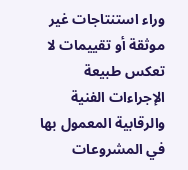وراء استنتاجات غير موثقة أو تقييمات لا تعكس طبيعة الإجراءات الفنية والرقابية المعمول بها في المشروعات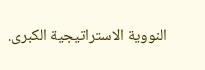النووية الاستراتيجية الكبرى.